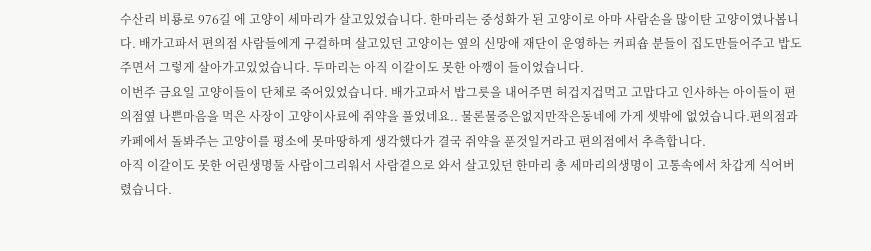수산리 비룡로 976길 에 고양이 세마리가 살고있었습니다. 한마리는 중성화가 된 고양이로 아마 사람손을 많이탄 고양이였나봅니다. 배가고파서 편의점 사람들에게 구걸하며 살고있던 고양이는 옆의 신망애 재단이 운영하는 커피숍 분들이 집도만들어주고 밥도주면서 그렇게 살아가고있었습니다. 두마리는 아직 이갈이도 못한 아깽이 들이었습니다.
이번주 금요일 고양이들이 단체로 죽어있었습니다. 배가고파서 밥그릇을 내어주면 허겁지겁먹고 고맙다고 인사하는 아이들이 편의점옆 나쁜마음을 먹은 사장이 고양이사료에 쥐약을 풀었네요.. 물론물증은없지만작은동네에 가게 셋밖에 없었습니다.편의점과 카페에서 돌봐주는 고양이를 평소에 못마땅하게 생각했다가 결국 쥐약을 푼것일거라고 편의점에서 추측합니다.
아직 이갈이도 못한 어린생명둘 사람이그리워서 사람곁으로 와서 살고있던 한마리 총 세마리의생명이 고통속에서 차갑게 식어버렸습니다.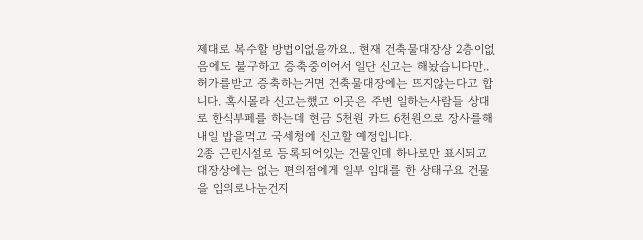제대로 복수할 방법이없을까요.. 현재 건축물대장상 2층이없음에도 불구하고 증축중이어서 일단 신고는 해놨습니다만.. 허가를받고 증축하는거면 건축물대장에는 뜨지않는다고 합니다. 혹시몰라 신고는했고 이곳은 주변 일하는사람들 상대로 한식부페를 하는데 현금 5천원 카드 6천원으로 장사를해 내일 밥을먹고 국세청에 신고할 예정입니다.
2종 근린시설로 등록되어있는 건물인데 하나로만 표시되고 대장상에는 없는 편의점에게 일부 임대를 한 상태구요 건물을 임의로나눈건지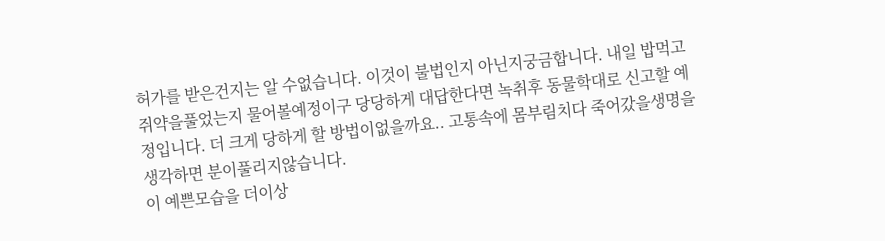허가를 받은건지는 알 수없습니다. 이것이 불법인지 아닌지궁금합니다. 내일 밥먹고 쥐약을풀었는지 물어볼예정이구 당당하게 대답한다면 녹취후 동물학대로 신고할 예정입니다. 더 크게 당하게 할 방법이없을까요.. 고통속에 몸부림치다 죽어갔을생명을 생각하면 분이풀리지않습니다.
이 예쁜모습을 더이상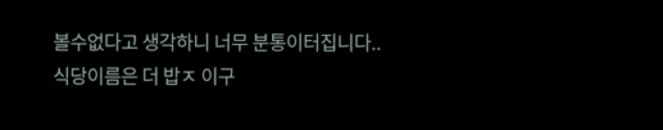볼수없다고 생각하니 너무 분통이터집니다.. 식당이름은 더 밥ㅈ 이구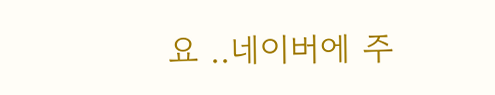요 ..네이버에 주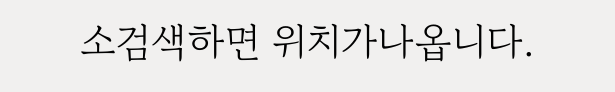소검색하면 위치가나옵니다.